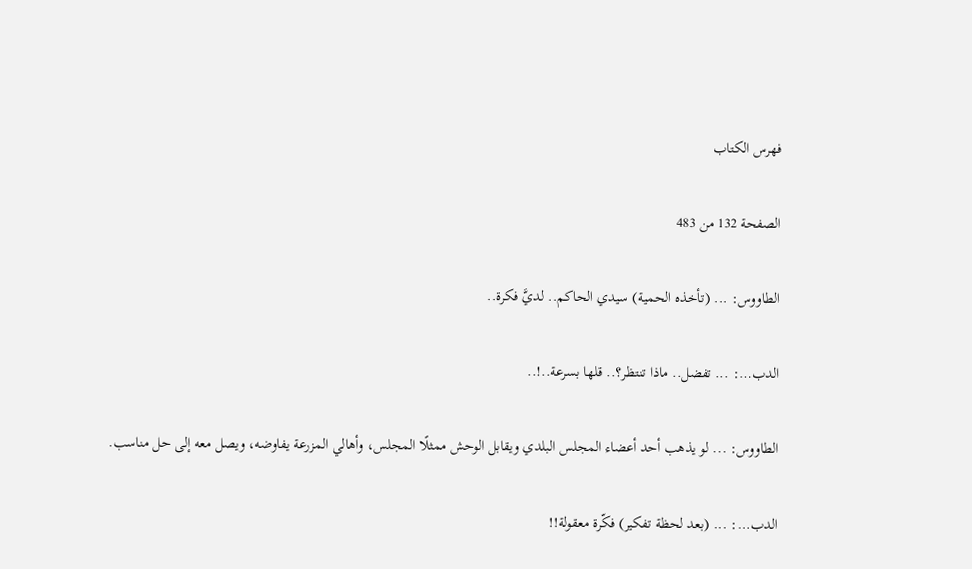فهرس الكتاب

الصفحة 132 من 483

الطاووس: ... (تأخذه الحمية) سيدي الحاكم.. لديَّ فكرة..

الدب…: ... تفضل.. ماذا تنتظر؟.. قلها بسرعة..!..

الطاووس: ... لو يذهب أحد أعضاء المجلس البلدي ويقابل الوحش ممثلًا المجلس، وأهالي المزرعة يفاوضه، ويصل معه إلى حل مناسب.

الدب…: ... (بعد لحظة تفكير) فكّرة معقولة!!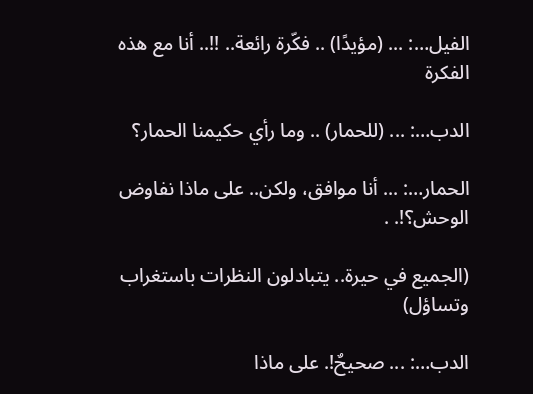الفيل…: ... (مؤيدًا) .. فكّرة رائعة.. !!.. أنا مع هذه الفكرة

الدب…: ... (للحمار) .. وما رأي حكيمنا الحمار؟

الحمار…: ... أنا موافق، ولكن.. على ماذا نفاوض الوحش؟!. .

(الجميع في حيرة.. يتبادلون النظرات باستغراب وتساؤل)

الدب…: ... صحيحٌ!. على ماذا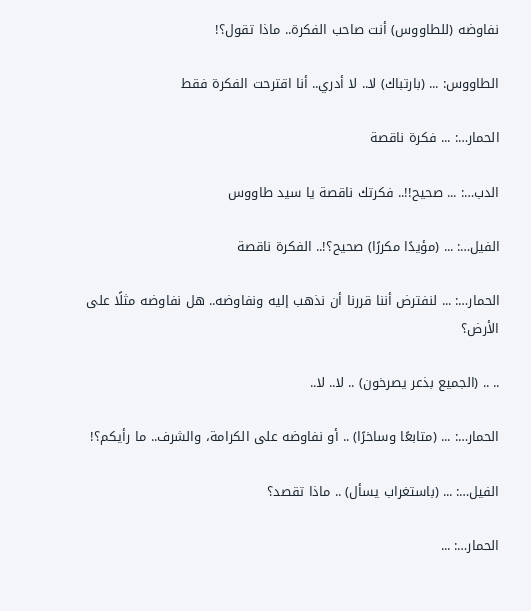نفاوضه (للطاووس) أنت صاحب الفكرة.. ماذا تقول؟!

الطاووس: ... (بارتباك) لا.. لا أدري.. أنا اقترحت الفكرة فقط

الحمار…: ... فكرة ناقصة

الدب…: ... صحيح!!.. فكرتك ناقصة يا سيد طاووس

الفيل…: ... (مؤيدًا مكررًا) صحيح؟!.. الفكرة ناقصة

الحمار…: ... لنفترض أننا قررنا أن نذهب إليه ونفاوضه.. هل نفاوضه مثلًا على الأرض؟

.. .. (الجميع بذعر يصرخون) .. لا.. لا..

الحمار…: ... (متابعًا وساخرًا) .. أو نفاوضه على الكرامة، والشرف.. ما رأيكم؟!

الفيل…: ... (باستغراب يسأل) .. ماذا تقصد؟

الحمار…: ...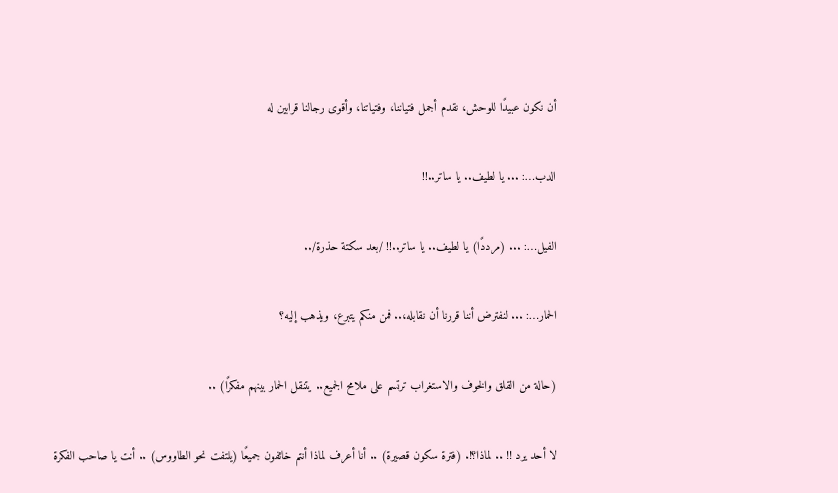أن نكون عبيدًا للوحش، نقدم أجمل فتياننا، وفتياتنا، وأقوى رجالنا قرابين له

الدب…: ... يا لطيف.. يا ساتر..!!

الفيل…: ... (مرددًا) يا لطيف.. يا ساتر..!! /بعد سكتة حذرة/..

الحمار…: ... لنفترض أننا قررنا أن نقابله،.. فمن منكم يتبرع، ويذهب إليه؟

(حالة من القلق والخوف والاستغراب ترتسم على ملامح الجميع.. يتنقل الحمار بينهم مفكرًا) ..

لا أحد يرد !! .. لماذا؟!. (فترة سكون قصيرة) .. أنا أعرف لماذا أنتم خائفون جميعًا (يلتفت نحو الطاووس) .. أنت يا صاحب الفكرة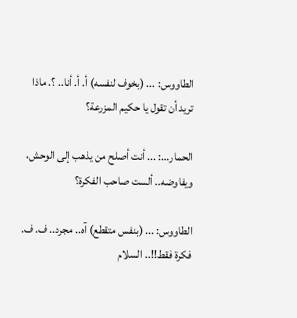الطاووس: ... (بخوف لنفسه) أ. أ. أنا.. ؟. ماذا تريد أن تقول يا حكيم المزرعة؟

الحمار…: ... أنت أصلح من يذهب إلى الوحش، ويفاوضه.. ألست صاحب الفكرة؟

الطاووس: ... (بنفس متقطع) آه.. مجرد.. ف. ف. فكرة فقط!!.. السلام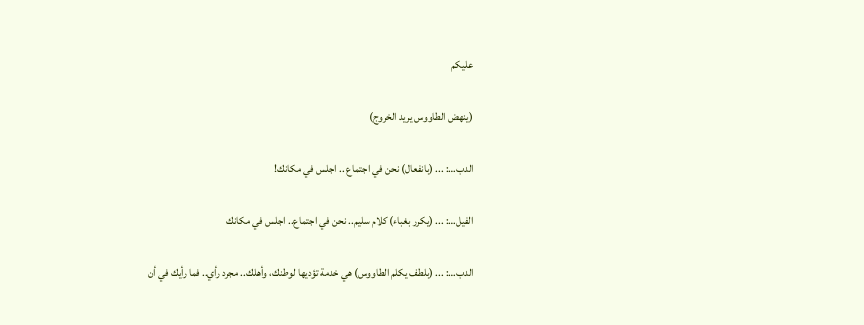عليكم

(ينهض الطاووس يريد الخروج)

الدب…: ... (بانفعال) نحن في اجتماع .. اجلس في مكانك!

الفيل…: ... (يكرر بغباء) كلام سليم.. نحن في اجتماع.. اجلس في مكانك

الدب…: ... (بلطف يكلم الطاووس) هي خدمة تؤديها لوطنك، وأهلك.. مجرد رأي.. فما رأيك في أن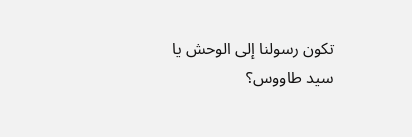تكون رسولنا إلى الوحش يا سيد طاووس؟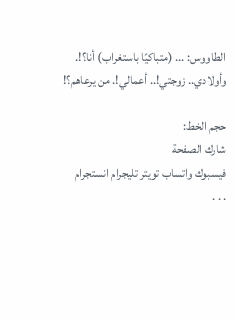الطاووس: ... (متباكيًا باستغراب) أنا؟!. وأولادي.. زوجتي!.. أعمالي!. من يرعاهم؟!

حجم الخط:
شارك الصفحة
فيسبوك واتساب تويتر تليجرام انستجرام
. . .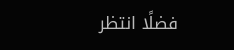فضلًا انتظر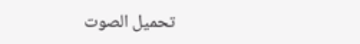تحميل الصوت